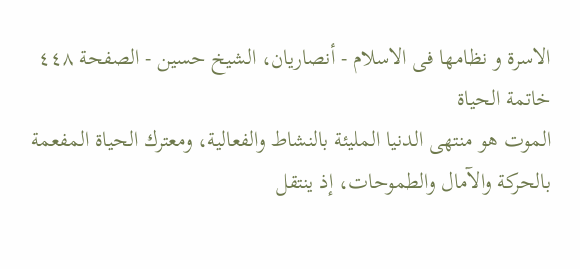الاسرة و نظامها فى الاسلام - أنصاريان، الشيخ حسين - الصفحة ٤٤٨
خاتمة الحياة
الموت هو منتهى الدنيا المليئة بالنشاط والفعالية، ومعترك الحياة المفعمة بالحركة والآمال والطموحات، إذ ينتقل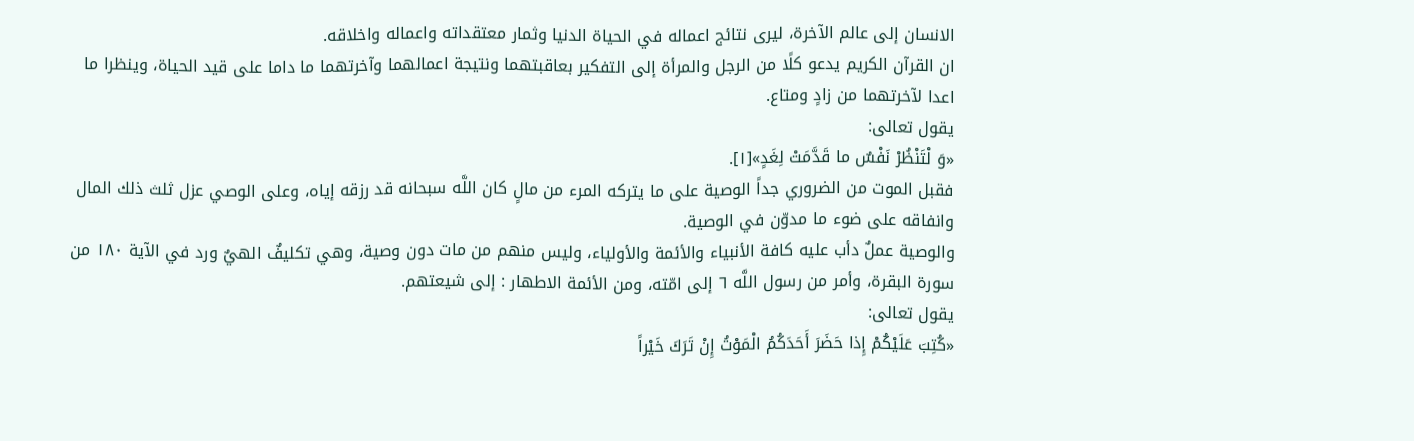الانسان إلى عالم الآخرة، ليرى نتائج اعماله في الحياة الدنيا وثمار معتقداته واعماله واخلاقه.
ان القرآن الكريم يدعو كلًا من الرجل والمرأة إلى التفكير بعاقبتهما ونتيجة اعمالهما وآخرتهما ما داما على قيد الحياة، وينظرا ما اعدا لآخرتهما من زادٍ ومتاع.
يقول تعالى:
«وَ لْتَنْظُرْ نَفْسٌ ما قَدَّمَتْ لِغَدٍ»[١].
فقبل الموت من الضروري جداً الوصية على ما يتركه المرء من مالٍ كان اللَّه سبحانه قد رزقه إياه، وعلى الوصي عزل ثلث ذلك المال وانفاقه على ضوء ما مدوّن في الوصية.
والوصية عملٌ دأب عليه كافة الأنبياء والأئمة والأولياء، وليس منهم من مات دون وصية، وهي تكليفٌ الهيٌ ورد في الآية ١٨٠ من سورة البقرة، وأمر من رسول اللَّه ٦ إلى امّته، ومن الأئمة الاطهار : إلى شيعتهم.
يقول تعالى:
«كُتِبَ عَلَيْكُمْ إِذا حَضَرَ أَحَدَكُمُ الْمَوْتُ إِنْ تَرَكَ خَيْراً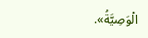الْوَصِيَّةُ».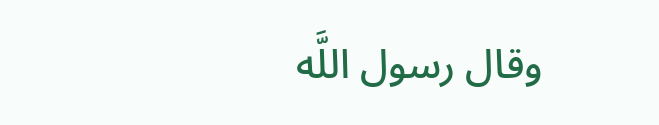وقال رسول اللَّه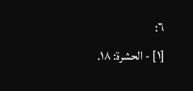٦:
[١] - الحشرة: ١٨.